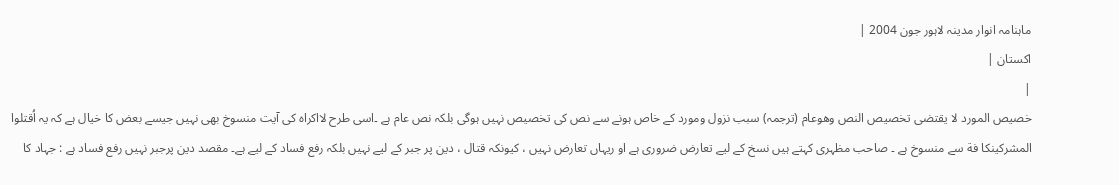ماہنامہ انوار مدینہ لاہور جون 2004 |
اكستان |
|
خصیص المورد لا یقتضی تخصیص النص وھوعام (ترجمہ) سبب نزول ومورد کے خاص ہونے سے نص کی تخصیص نہیں ہوگی بلکہ نص عام ہے ۔اسی طرح لااکراہ کی آیت منسوخ بھی نہیں جیسے بعض کا خیال ہے کہ یہ اُقتلوا المشرکینکا فة سے منسوخ ہے ۔ صاحب مظہری کہتے ہیں نسخ کے لیے تعارض ضروری ہے او ریہاں تعارض نہیں ، کیونکہ قتال ، دین پر جبر کے لیے نہیں بلکہ رفع فساد کے لیے ہے۔ مقصد دین پرجبر نہیں رفع فساد ہے : جہاد کا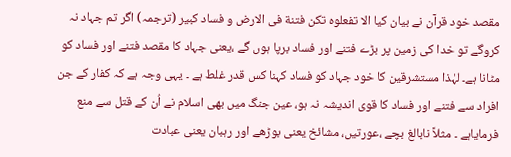مقصد خود قرآن نے بیان کیا الا تفعلوہ تکن فتنة فی الارض و فساد کبیر (ترجمہ) اگر تم جہاد نہ کروگے تو خدا کی زمین پر بڑے فتنے اور فساد برپا ہوں گے ،یعنی جہاد کا مقصد فتنے اور فساد کو مٹانا ہے۔ لہٰذا مستشرقین کا خود جہاد کو فساد کہنا کس قدر غلط ہے ۔ یہی وجہ ہے کہ کفار کے جن افراد سے فتنے اور فساد کا قوی اندیشہ نہ ہو، عین جنگ میں بھی اسلام نے اُن کے قتل سے منع فرمایاہے ۔ مثلاً نابالغ بچے ،عورتیں، مشائخ یعنی بوڑھے اور رہبان یعنی عبادت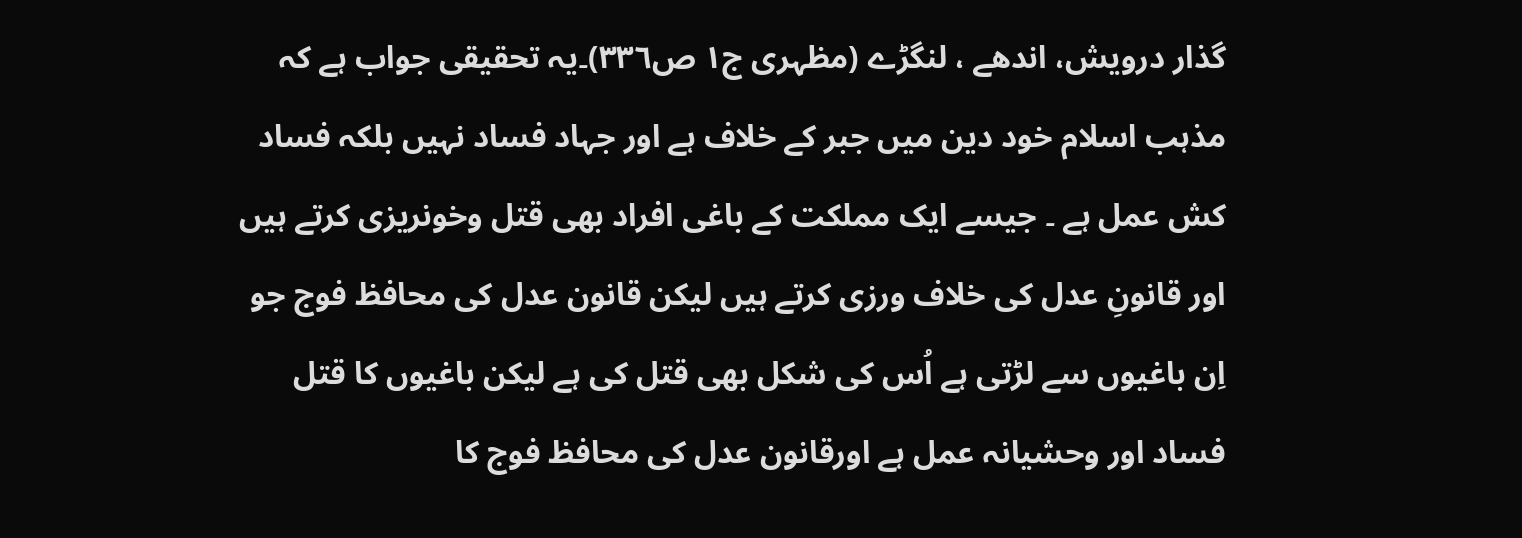گذار درویش، اندھے ، لنگڑے (مظہری ج١ ص٣٣٦)۔یہ تحقیقی جواب ہے کہ مذہب اسلام خود دین میں جبر کے خلاف ہے اور جہاد فساد نہیں بلکہ فساد کش عمل ہے ۔ جیسے ایک مملکت کے باغی افراد بھی قتل وخونریزی کرتے ہیں اور قانونِ عدل کی خلاف ورزی کرتے ہیں لیکن قانون عدل کی محافظ فوج جو اِن باغیوں سے لڑتی ہے اُس کی شکل بھی قتل کی ہے لیکن باغیوں کا قتل فساد اور وحشیانہ عمل ہے اورقانون عدل کی محافظ فوج کا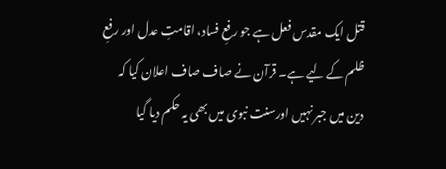قتل ایک مقدس فعل ہے جو رفعِ فساد، اقامتِ عدل اور رفعِ ظلم کے لیے ہے۔ قرآن نے صاف صاف اعلان کیا کہ دین میں جبر نہیں اورسنت نبوی میں بھی یہ حکم دیا گیا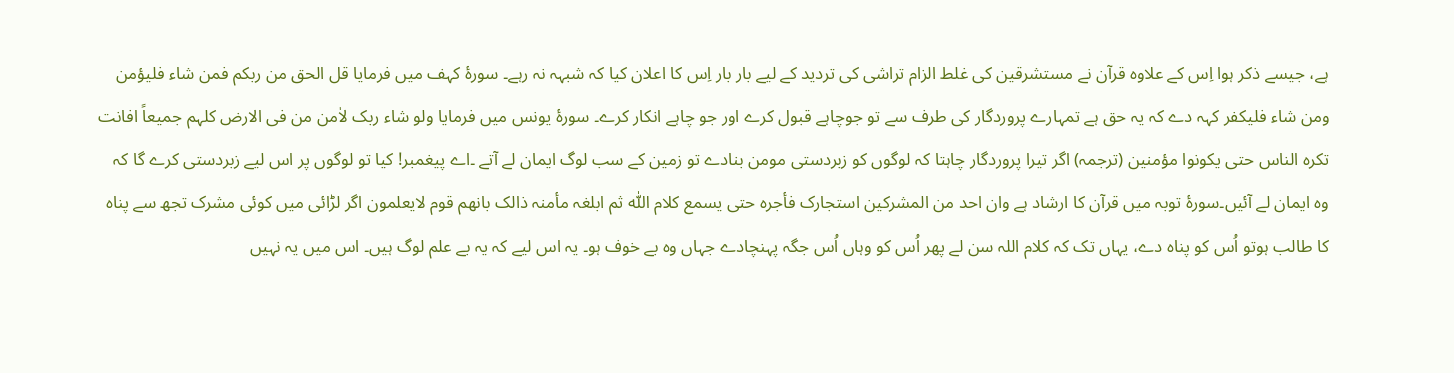ہے، جیسے ذکر ہوا اِس کے علاوہ قرآن نے مستشرقین کی غلط الزام تراشی کی تردید کے لیے بار بار اِس کا اعلان کیا کہ شبہہ نہ رہے۔ سورۂ کہف میں فرمایا قل الحق من ربکم فمن شاء فلیؤمن ومن شاء فلیکفر کہہ دے کہ یہ حق ہے تمہارے پروردگار کی طرف سے تو جوچاہے قبول کرے اور جو چاہے انکار کرے۔ سورۂ یونس میں فرمایا ولو شاء ربک لاٰمن من فی الارض کلہم جمیعاً افانت تکرہ الناس حتی یکونوا مؤمنین (ترجمہ) اگر تیرا پروردگار چاہتا کہ لوگوں کو زبردستی مومن بنادے تو زمین کے سب لوگ ایمان لے آتے ۔اے پیغمبر! کیا تو لوگوں پر اس لیے زبردستی کرے گا کہ وہ ایمان لے آئیں۔سورۂ توبہ میں قرآن کا ارشاد ہے وان احد من المشرکین استجارک فأجرہ حتی یسمع کلام اللّٰہ ثم ابلغہ مأمنہ ذالک بانھم قوم لایعلمون اگر لڑائی میں کوئی مشرک تجھ سے پناہ کا طالب ہوتو اُس کو پناہ دے، یہاں تک کہ کلام اللہ سن لے پھر اُس کو وہاں اُس جگہ پہنچادے جہاں وہ بے خوف ہو۔ یہ اس لیے کہ یہ بے علم لوگ ہیں۔ اس میں یہ نہیں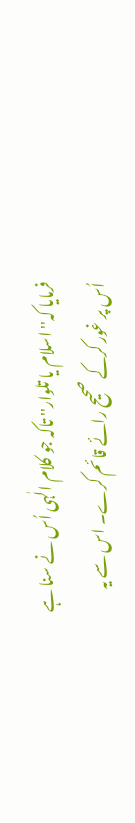فرمایا کہ'' اسلام یا تلوار'' تاکہ جو کلام الٰہی اُس نے سنا ہے اُس پر غور کرکے صحیح رائے قائم کرے۔ اس سے یہ